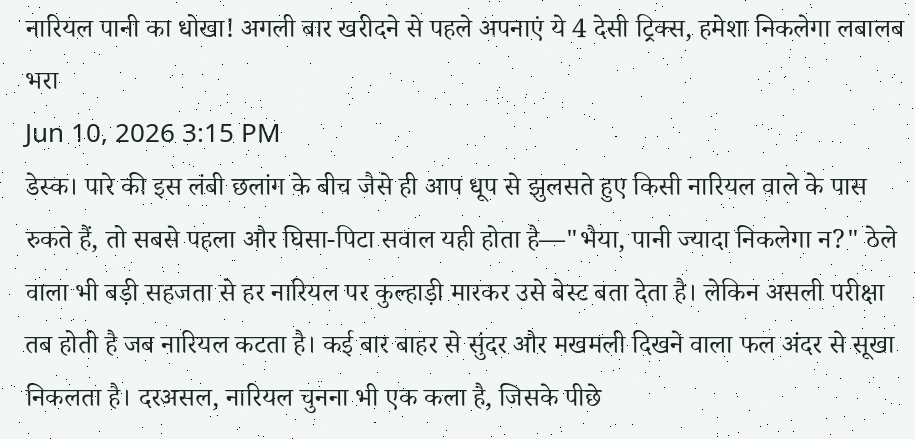नारियल पानी का धोखा! अगली बार खरीदने से पहले अपनाएं ये 4 देसी ट्रिक्स, हमेशा निकलेगा लबालब भरा
Jun 10, 2026 3:15 PM
डेस्क। पारे की इस लंबी छलांग के बीच जैसे ही आप धूप से झुलसते हुए किसी नारियल वाले के पास रुकते हैं, तो सबसे पहला और घिसा-पिटा सवाल यही होता है—"भैया, पानी ज्यादा निकलेगा न?" ठेले वाला भी बड़ी सहजता से हर नारियल पर कुल्हाड़ी मारकर उसे बेस्ट बता देता है। लेकिन असली परीक्षा तब होती है जब नारियल कटता है। कई बार बाहर से सुंदर और मखमली दिखने वाला फल अंदर से सूखा निकलता है। दरअसल, नारियल चुनना भी एक कला है, जिसके पीछे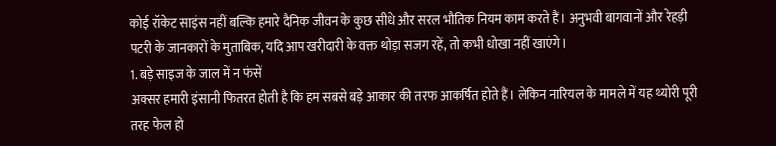कोई रॉकेट साइंस नहीं बल्कि हमारे दैनिक जीवन के कुछ सीधे और सरल भौतिक नियम काम करते हैं। अनुभवी बागवानों और रेहड़ी पटरी के जानकारों के मुताबिक, यदि आप खरीदारी के वक्त थोड़ा सजग रहें, तो कभी धोखा नहीं खाएंगे।
1. बड़े साइज के जाल में न फंसें
अक्सर हमारी इंसानी फितरत होती है कि हम सबसे बड़े आकार की तरफ आकर्षित होते हैं। लेकिन नारियल के मामले में यह थ्योरी पूरी तरह फेल हो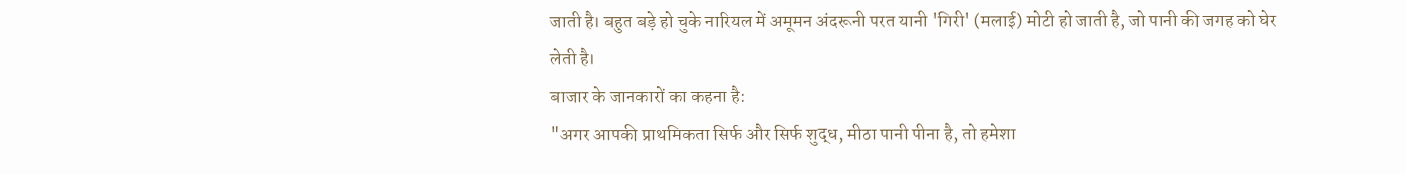जाती है। बहुत बड़े हो चुके नारियल में अमूमन अंदरूनी परत यानी 'गिरी' (मलाई) मोटी हो जाती है, जो पानी की जगह को घेर लेती है।
बाजार के जानकारों का कहना है:
"अगर आपकी प्राथमिकता सिर्फ और सिर्फ शुद्ध, मीठा पानी पीना है, तो हमेशा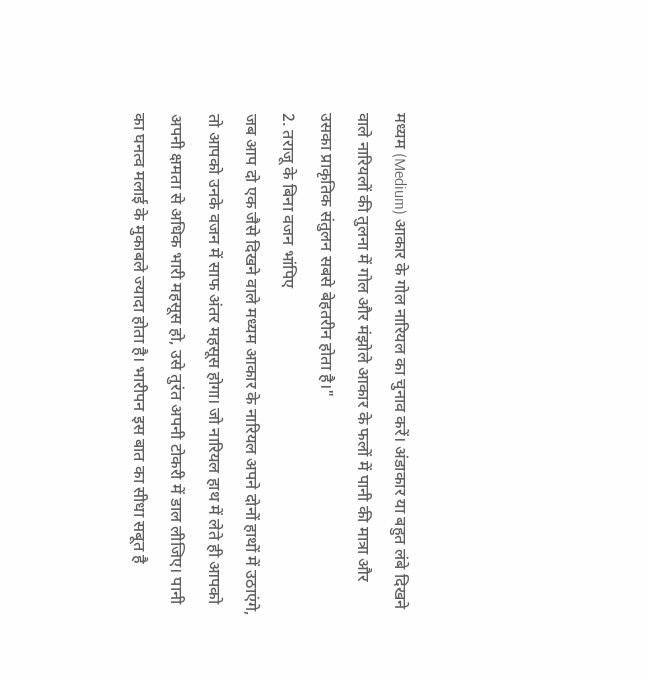मध्यम (Medium) आकार के गोल नारियल का चुनाव करें। अंडाकार या बहुत लंबे दिखने वाले नारियलों की तुलना में गोल और मंझोले आकार के फलों में पानी की मात्रा और उसका प्राकृतिक संतुलन सबसे बेहतरीन होता है।"
2. तराजू के बिना वजन भांपिए
जब आप दो एक जैसे दिखने वाले मध्यम आकार के नारियल अपने दोनों हाथों में उठाएंगे, तो आपको उनके वजन में साफ अंतर महसूस होगा। जो नारियल हाथ में लेते ही आपको अपनी क्षमता से अधिक भारी महसूस हो, उसे तुरंत अपनी टोकरी में डाल लीजिए। पानी का घनत्व मलाई के मुकाबले ज्यादा होता है। भारीपन इस बात का सीधा सबूत है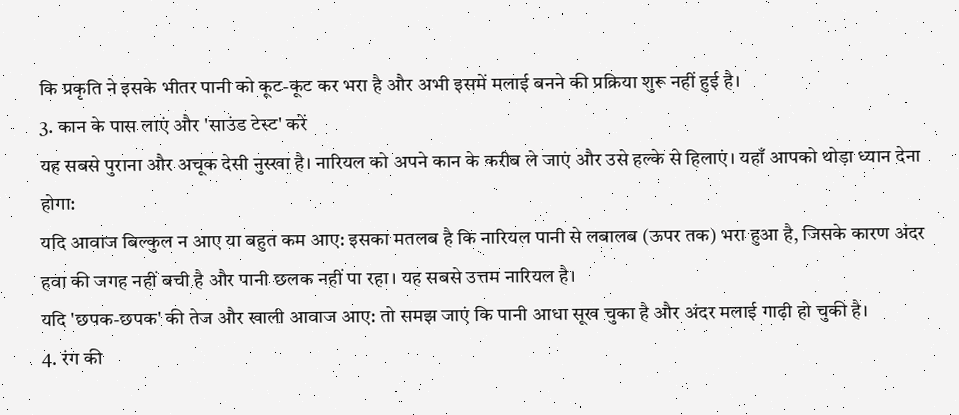कि प्रकृति ने इसके भीतर पानी को कूट-कूट कर भरा है और अभी इसमें मलाई बनने की प्रक्रिया शुरू नहीं हुई है।
3. कान के पास लाएं और 'साउंड टेस्ट' करें
यह सबसे पुराना और अचूक देसी नुस्खा है। नारियल को अपने कान के करीब ले जाएं और उसे हल्के से हिलाएं। यहाँ आपको थोड़ा ध्यान देना होगा:
यदि आवाज बिल्कुल न आए या बहुत कम आए: इसका मतलब है कि नारियल पानी से लबालब (ऊपर तक) भरा हुआ है, जिसके कारण अंदर हवा की जगह नहीं बची है और पानी छलक नहीं पा रहा। यह सबसे उत्तम नारियल है।
यदि 'छपक-छपक' की तेज और खाली आवाज आए: तो समझ जाएं कि पानी आधा सूख चुका है और अंदर मलाई गाढ़ी हो चुकी है।
4. रंग की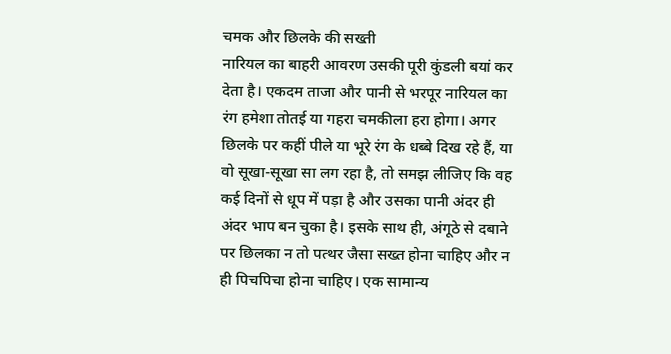चमक और छिलके की सख्ती
नारियल का बाहरी आवरण उसकी पूरी कुंडली बयां कर देता है। एकदम ताजा और पानी से भरपूर नारियल का रंग हमेशा तोतई या गहरा चमकीला हरा होगा। अगर छिलके पर कहीं पीले या भूरे रंग के धब्बे दिख रहे हैं, या वो सूखा-सूखा सा लग रहा है, तो समझ लीजिए कि वह कई दिनों से धूप में पड़ा है और उसका पानी अंदर ही अंदर भाप बन चुका है। इसके साथ ही, अंगूठे से दबाने पर छिलका न तो पत्थर जैसा सख्त होना चाहिए और न ही पिचपिचा होना चाहिए। एक सामान्य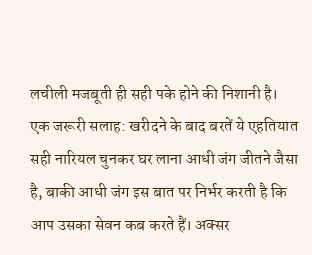लचीली मजबूती ही सही पके होने की निशानी है।
एक जरूरी सलाह: खरीदने के बाद बरतें ये एहतियात
सही नारियल चुनकर घर लाना आधी जंग जीतने जैसा है, बाकी आधी जंग इस बात पर निर्भर करती है कि आप उसका सेवन कब करते हैं। अक्सर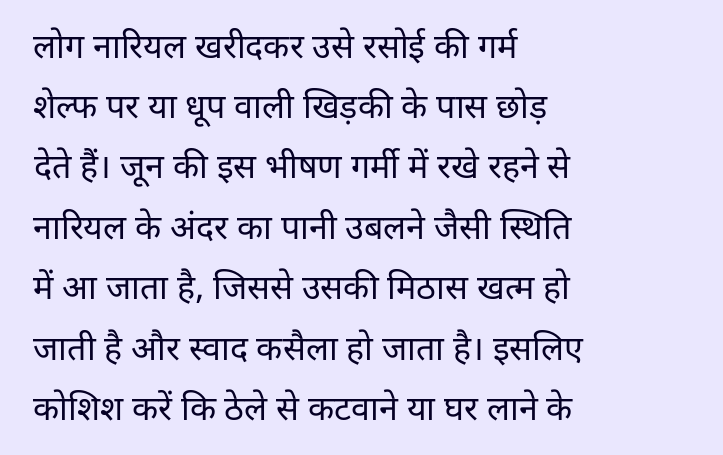लोग नारियल खरीदकर उसे रसोई की गर्म शेल्फ पर या धूप वाली खिड़की के पास छोड़ देते हैं। जून की इस भीषण गर्मी में रखे रहने से नारियल के अंदर का पानी उबलने जैसी स्थिति में आ जाता है, जिससे उसकी मिठास खत्म हो जाती है और स्वाद कसैला हो जाता है। इसलिए कोशिश करें कि ठेले से कटवाने या घर लाने के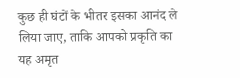कुछ ही घंटों के भीतर इसका आनंद ले लिया जाए, ताकि आपको प्रकृति का यह अमृत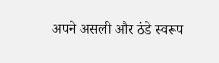अपने असली और ठंडे स्वरूप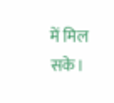में मिल सके।